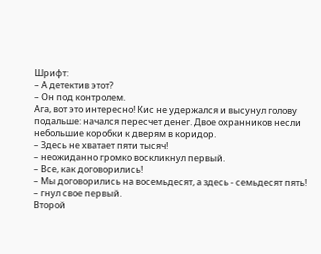Шрифт:
– А детектив этот?
– Он под контролем.
Ага, вот это интересно! Кис не удержался и высунул голову подальше: начался пересчет денег. Двое охранников несли небольшие коробки к дверям в коридор.
– Здесь не хватает пяти тысяч!
– неожиданно громко воскликнул первый.
– Все, как договорились!
– Мы договорились на восемьдесят, а здесь - семьдесят пять!
– гнул свое первый.
Второй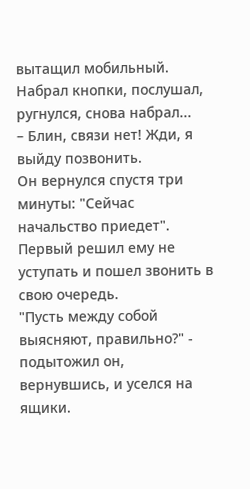вытащил мобильный. Набрал кнопки, послушал, ругнулся, снова набрал...
– Блин, связи нет! Жди, я выйду позвонить.
Он вернулся спустя три минуты: "Сейчас начальство приедет".
Первый решил ему не уступать и пошел звонить в свою очередь.
"Пусть между собой выясняют, правильно?" - подытожил он, вернувшись, и уселся на ящики.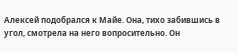Алексей подобрался к Майе. Она, тихо забившись в угол, смотрела на него вопросительно. Он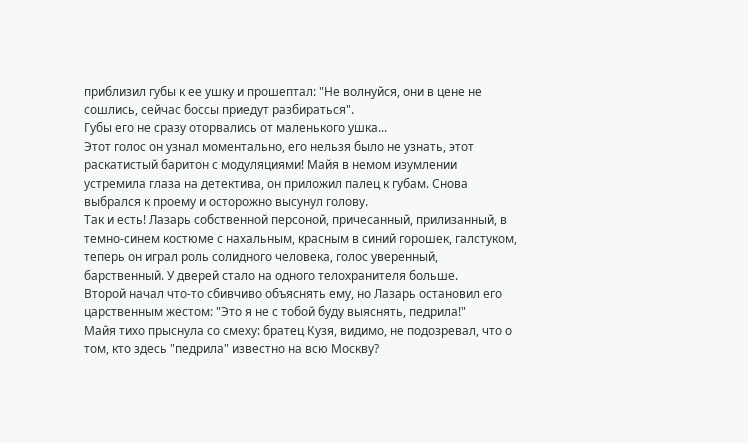приблизил губы к ее ушку и прошептал: "Не волнуйся, они в цене не сошлись, сейчас боссы приедут разбираться".
Губы его не сразу оторвались от маленького ушка...
Этот голос он узнал моментально, его нельзя было не узнать, этот раскатистый баритон с модуляциями! Майя в немом изумлении устремила глаза на детектива, он приложил палец к губам. Снова выбрался к проему и осторожно высунул голову.
Так и есть! Лазарь собственной персоной, причесанный, прилизанный, в темно-синем костюме с нахальным, красным в синий горошек, галстуком, теперь он играл роль солидного человека, голос уверенный, барственный. У дверей стало на одного телохранителя больше.
Второй начал что-то сбивчиво объяснять ему, но Лазарь остановил его царственным жестом: "Это я не с тобой буду выяснять, педрила!"
Майя тихо прыснула со смеху: братец Кузя, видимо, не подозревал, что о том, кто здесь "педрила" известно на всю Москву?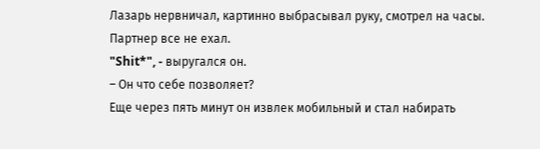Лазарь нервничал, картинно выбрасывал руку, смотрел на часы. Партнер все не ехал.
"Shit*", - выругался он.
– Он что себе позволяет?
Еще через пять минут он извлек мобильный и стал набирать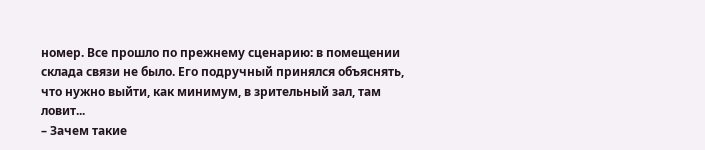номер. Все прошло по прежнему сценарию: в помещении склада связи не было. Его подручный принялся объяснять, что нужно выйти, как минимум, в зрительный зал, там ловит...
– Зачем такие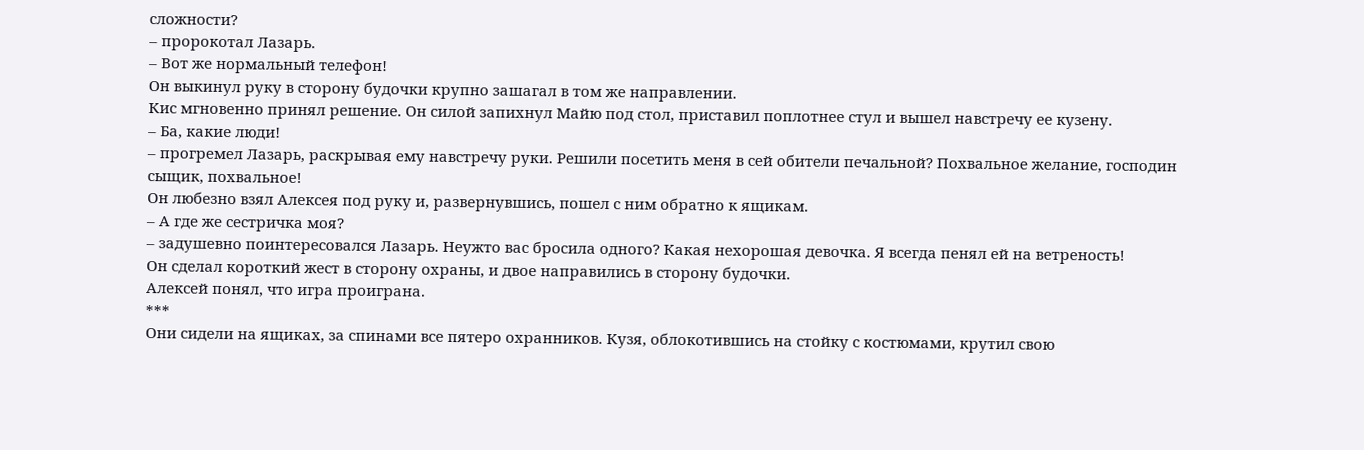сложности?
– пророкотал Лазарь.
– Вот же нормальный телефон!
Он выкинул руку в сторону будочки крупно зашагал в том же направлении.
Кис мгновенно принял решение. Он силой запихнул Майю под стол, приставил поплотнее стул и вышел навстречу ее кузену.
– Ба, какие люди!
– прогремел Лазарь, раскрывая ему навстречу руки. Решили посетить меня в сей обители печальной? Похвальное желание, господин сыщик, похвальное!
Он любезно взял Алексея под руку и, развернувшись, пошел с ним обратно к ящикам.
– А где же сестричка моя?
– задушевно поинтересовался Лазарь. Неужто вас бросила одного? Какая нехорошая девочка. Я всегда пенял ей на ветреность!
Он сделал короткий жест в сторону охраны, и двое направились в сторону будочки.
Алексей понял, что игра проиграна.
***
Они сидели на ящиках, за спинами все пятеро охранников. Кузя, облокотившись на стойку с костюмами, крутил свою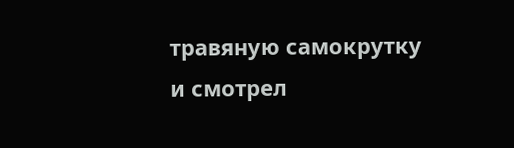травяную самокрутку и смотрел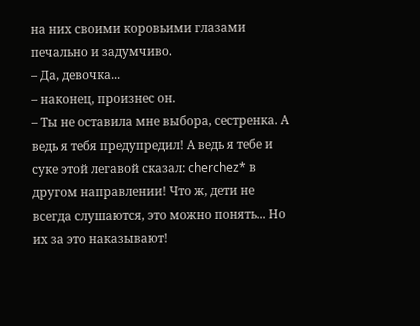на них своими коровьими глазами печально и задумчиво.
– Да, девочка...
– наконец, произнес он.
– Ты не оставила мне выбора, сестренка. А ведь я тебя предупредил! А ведь я тебе и суке этой легавой сказал: cherchez* в другом направлении! Что ж, дети не всегда слушаются, это можно понять... Но их за это наказывают!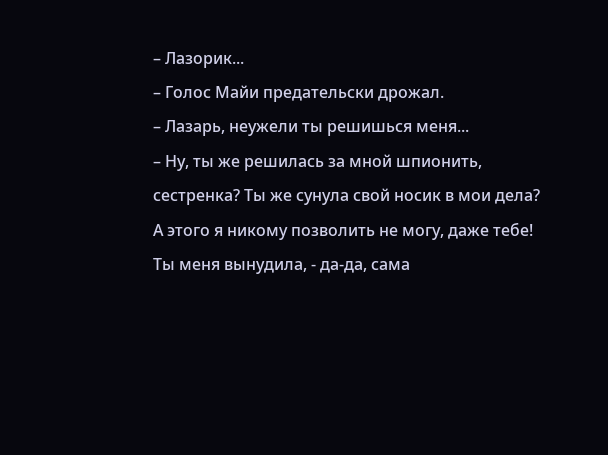– Лазорик...
– Голос Майи предательски дрожал.
– Лазарь, неужели ты решишься меня...
– Ну, ты же решилась за мной шпионить, сестренка? Ты же сунула свой носик в мои дела? А этого я никому позволить не могу, даже тебе! Ты меня вынудила, - да-да, сама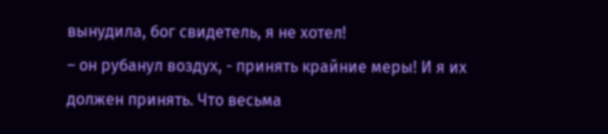вынудила, бог свидетель, я не хотел!
– он рубанул воздух, - принять крайние меры! И я их должен принять. Что весьма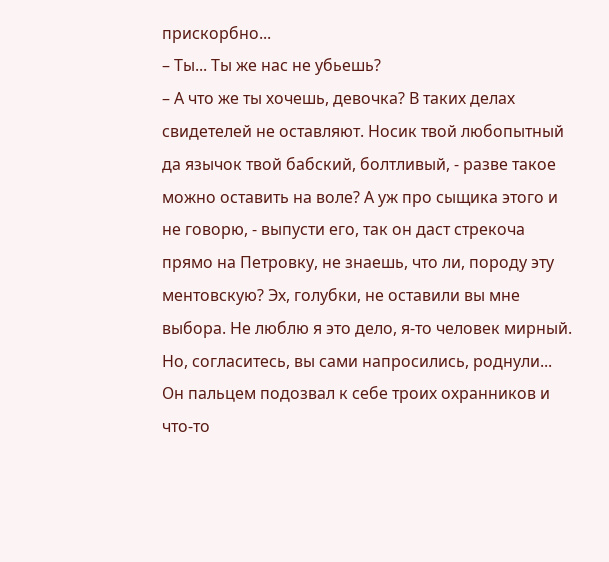прискорбно...
– Ты... Ты же нас не убьешь?
– А что же ты хочешь, девочка? В таких делах свидетелей не оставляют. Носик твой любопытный да язычок твой бабский, болтливый, - разве такое можно оставить на воле? А уж про сыщика этого и не говорю, - выпусти его, так он даст стрекоча прямо на Петровку, не знаешь, что ли, породу эту ментовскую? Эх, голубки, не оставили вы мне выбора. Не люблю я это дело, я-то человек мирный. Но, согласитесь, вы сами напросились, роднули...
Он пальцем подозвал к себе троих охранников и что-то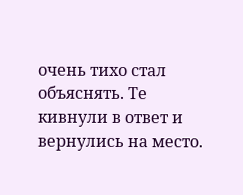очень тихо стал объяснять. Те кивнули в ответ и вернулись на место.